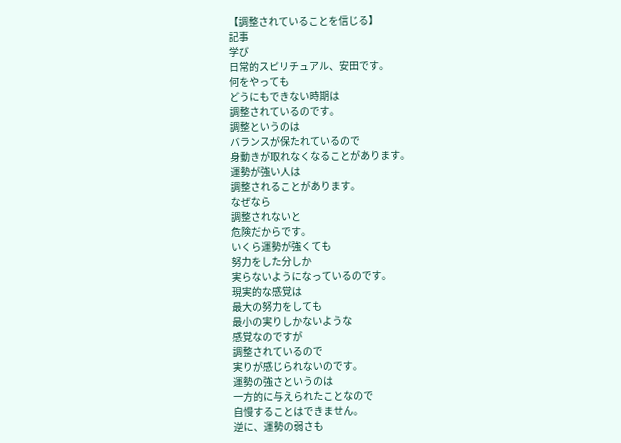【調整されていることを信じる】
記事
学び
日常的スピリチュアル、安田です。
何をやっても
どうにもできない時期は
調整されているのです。
調整というのは
バランスが保たれているので
身動きが取れなくなることがあります。
運勢が強い人は
調整されることがあります。
なぜなら
調整されないと
危険だからです。
いくら運勢が強くても
努力をした分しか
実らないようになっているのです。
現実的な感覚は
最大の努力をしても
最小の実りしかないような
感覚なのですが
調整されているので
実りが感じられないのです。
運勢の強さというのは
一方的に与えられたことなので
自慢することはできません。
逆に、運勢の弱さも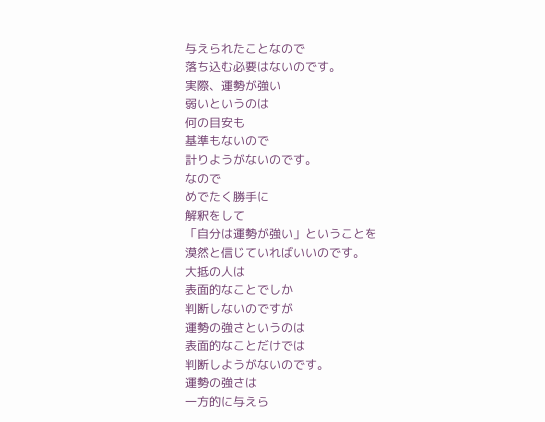与えられたことなので
落ち込む必要はないのです。
実際、運勢が強い
弱いというのは
何の目安も
基準もないので
計りようがないのです。
なので
めでたく勝手に
解釈をして
「自分は運勢が強い」ということを
漠然と信じていればいいのです。
大抵の人は
表面的なことでしか
判断しないのですが
運勢の強さというのは
表面的なことだけでは
判断しようがないのです。
運勢の強さは
一方的に与えら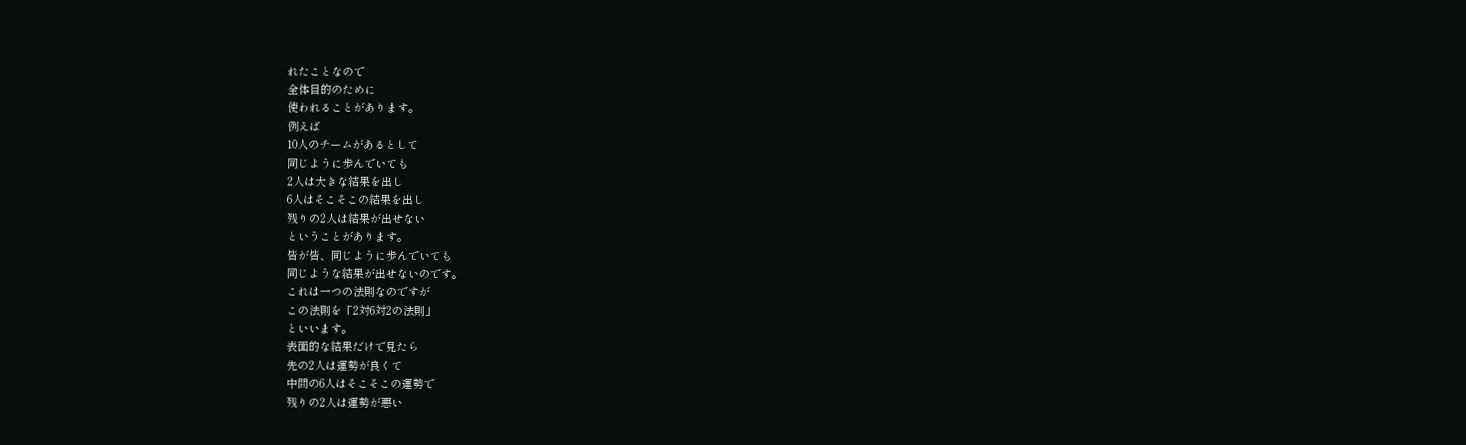れたことなので
全体目的のために
使われることがあります。
例えば
10人のチームがあるとして
同じように歩んでいても
2人は大きな結果を出し
6人はそこそこの結果を出し
残りの2人は結果が出せない
ということがあります。
皆が皆、同じように歩んでいても
同じような結果が出せないのです。
これは一つの法則なのですが
この法則を「2対6対2の法則」
といいます。
表面的な結果だけで見たら
先の2人は運勢が良くて
中間の6人はそこそこの運勢で
残りの2人は運勢が悪い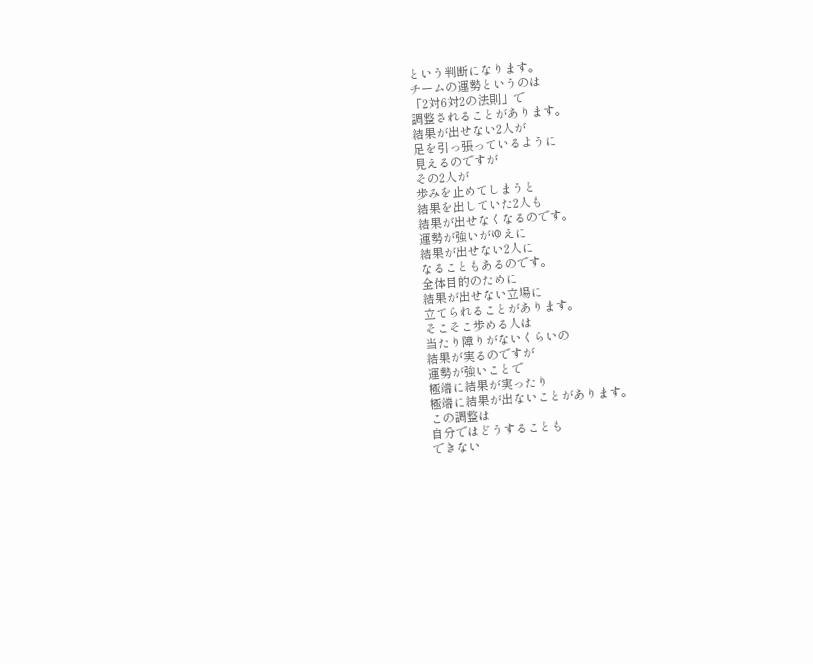という判断になります。
チームの運勢というのは
「2対6対2の法則」で
調整されることがあります。
結果が出せない2人が
足を引っ張っているように
見えるのですが
その2人が
歩みを止めてしまうと
結果を出していた2人も
結果が出せなくなるのです。
運勢が強いがゆえに
結果が出せない2人に
なることもあるのです。
全体目的のために
結果が出せない立場に
立てられることがあります。
そこそこ歩める人は
当たり障りがないくらいの
結果が実るのですが
運勢が強いことで
極端に結果が実ったり
極端に結果が出ないことがあります。
この調整は
自分ではどうすることも
できない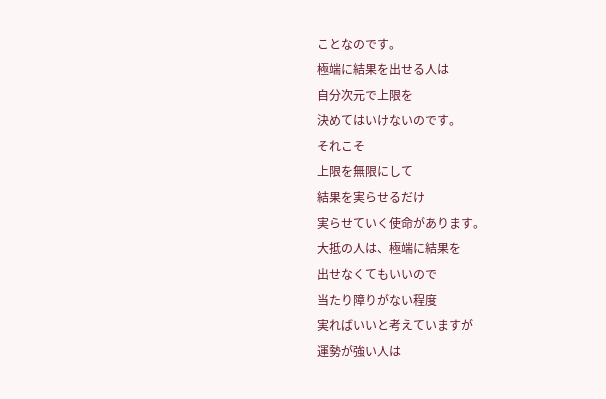ことなのです。
極端に結果を出せる人は
自分次元で上限を
決めてはいけないのです。
それこそ
上限を無限にして
結果を実らせるだけ
実らせていく使命があります。
大抵の人は、極端に結果を
出せなくてもいいので
当たり障りがない程度
実ればいいと考えていますが
運勢が強い人は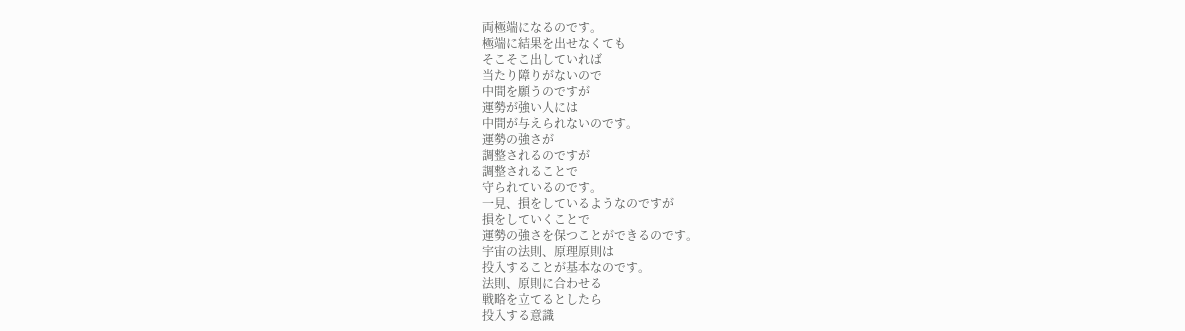両極端になるのです。
極端に結果を出せなくても
そこそこ出していれば
当たり障りがないので
中間を願うのですが
運勢が強い人には
中間が与えられないのです。
運勢の強さが
調整されるのですが
調整されることで
守られているのです。
一見、損をしているようなのですが
損をしていくことで
運勢の強さを保つことができるのです。
宇宙の法則、原理原則は
投入することが基本なのです。
法則、原則に合わせる
戦略を立てるとしたら
投入する意識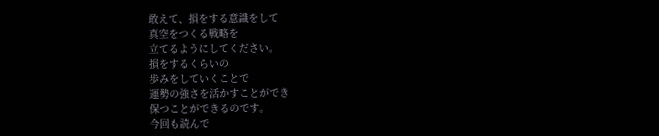敢えて、損をする意識をして
真空をつくる戦略を
立てるようにしてください。
損をするくらいの
歩みをしていくことで
運勢の強さを活かすことができ
保つことができるのです。
今回も読んで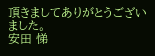頂きましてありがとうございました。
安田 悌